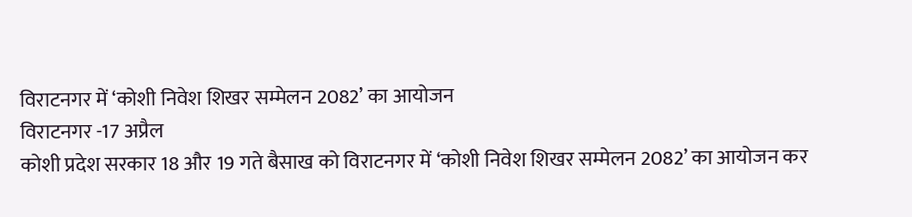विराटनगर में ‘कोशी निवेश शिखर सम्मेलन 2082’ का आयोजन
विराटनगर -17 अप्रैल
कोशी प्रदेश सरकार 18 और 19 गते बैसाख को विराटनगर में ‘कोशी निवेश शिखर सम्मेलन 2082’ का आयोजन कर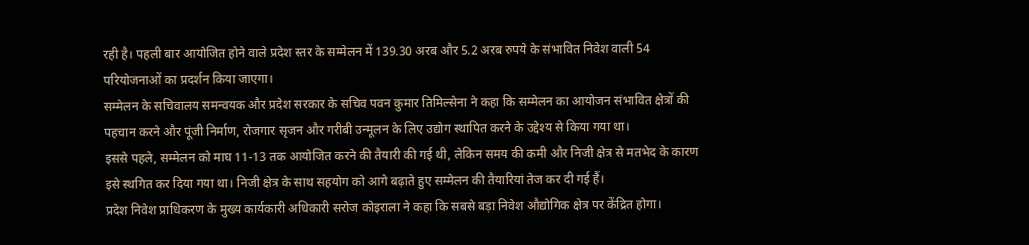रही है। पहली बार आयोजित होने वाले प्रदेश स्तर के सम्मेलन में 139.30 अरब और 5.2 अरब रुपये के संभावित निवेश वाली 54 परियोजनाओं का प्रदर्शन किया जाएगा।
सम्मेलन के सचिवालय समन्वयक और प्रदेश सरकार के सचिव पवन कुमार तिमिल्सेना ने कहा कि सम्मेलन का आयोजन संभावित क्षेत्रों की पहचान करने और पूंजी निर्माण, रोजगार सृजन और गरीबी उन्मूलन के लिए उद्योग स्थापित करने के उद्देश्य से किया गया था।
इससे पहले, सम्मेलन को माघ 11-13 तक आयोजित करने की तैयारी की गई थी, लेकिन समय की कमी और निजी क्षेत्र से मतभेद के कारण इसे स्थगित कर दिया गया था। निजी क्षेत्र के साथ सहयोग को आगे बढ़ाते हुए सम्मेलन की तैयारियां तेज कर दी गई हैं।
प्रदेश निवेश प्राधिकरण के मुख्य कार्यकारी अधिकारी सरोज कोइराला ने कहा कि सबसे बड़ा निवेश औद्योगिक क्षेत्र पर केंद्रित होगा।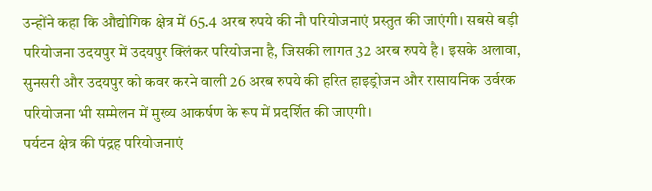उन्होंने कहा कि औद्योगिक क्षेत्र में 65.4 अरब रुपये की नौ परियोजनाएं प्रस्तुत की जाएंगी। सबसे बड़ी परियोजना उदयपुर में उदयपुर क्लिंकर परियोजना है, जिसकी लागत 32 अरब रुपये है। इसके अलावा, सुनसरी और उदयपुर को कवर करने वाली 26 अरब रुपये की हरित हाइड्रोजन और रासायनिक उर्वरक परियोजना भी सम्मेलन में मुख्य आकर्षण के रूप में प्रदर्शित की जाएगी।
पर्यटन क्षेत्र की पंद्रह परियोजनाएं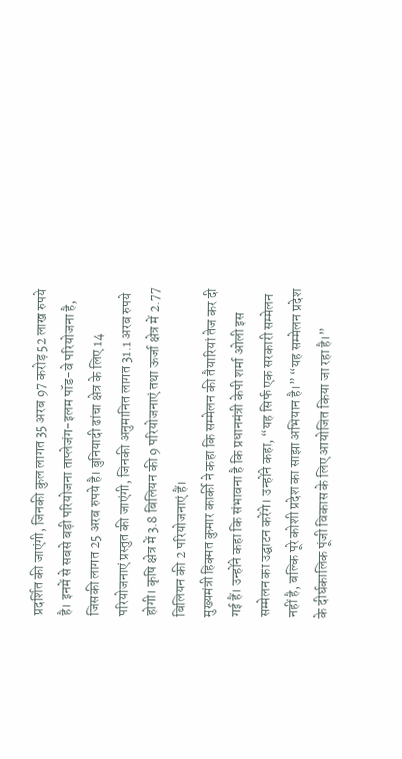प्रदर्शित की जाएंगी, जिनकी कुल लागत 35 अरब 97 करोड़ 52 लाख रुपये है। इनमें से सबसे बड़ी परियोजना ताप्लेजंग-इलम पॉड-वे परियोजना है, जिसकी लागत 25 अरब रुपये है। बुनियादी ढांचा क्षेत्र के लिए 14 परियोजनाएं प्रस्तुत की जाएंगी, जिनकी अनुमानित लागत 31.1 अरब रुपये होगी। कृषि क्षेत्र में 3.8 बिलियन की 9 परियोजनाएं तथा ऊर्जा क्षेत्र में 2.77 बिलियन की 2 परियोजनाएं हैं।
मुख्यमंत्री हिक्मत कुमार कार्की ने कहा कि सम्मेलन की तैयारियां तेज कर दी गई हैं। उन्होंने कहा कि संभावना है कि प्रधानमंत्री केपी शर्मा ओली इस सम्मेलन का उद्घाटन करेंगे। उन्होंने कहा, “यह सिर्फ एक सरकारी सम्मेलन नहीं है, बल्कि पूरे कोशी प्रदेश का साझा अभियान है।” “यह सम्मेलन प्रदेश के दीर्घकालिक पूंजी विकास के लिए आयोजित किया जा रहा है।”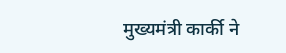मुख्यमंत्री कार्की ने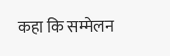कहा कि सम्मेलन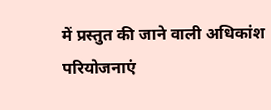में प्रस्तुत की जाने वाली अधिकांश परियोजनाएं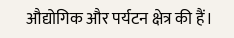औद्योगिक और पर्यटन क्षेत्र की हैं।